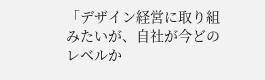「デザイン経営に取り組みたいが、自社が今どのレベルか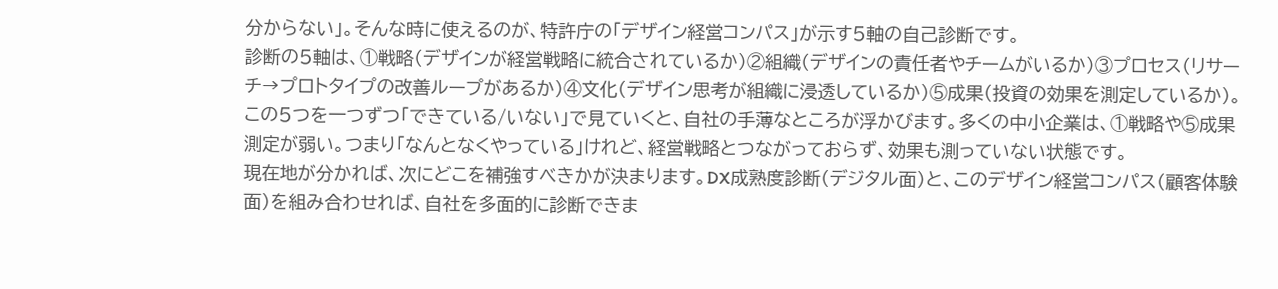分からない」。そんな時に使えるのが、特許庁の「デザイン経営コンパス」が示す5軸の自己診断です。
診断の5軸は、①戦略(デザインが経営戦略に統合されているか)②組織(デザインの責任者やチームがいるか)③プロセス(リサーチ→プロトタイプの改善ループがあるか)④文化(デザイン思考が組織に浸透しているか)⑤成果(投資の効果を測定しているか)。
この5つを一つずつ「できている/いない」で見ていくと、自社の手薄なところが浮かびます。多くの中小企業は、①戦略や⑤成果測定が弱い。つまり「なんとなくやっている」けれど、経営戦略とつながっておらず、効果も測っていない状態です。
現在地が分かれば、次にどこを補強すべきかが決まります。DX成熟度診断(デジタル面)と、このデザイン経営コンパス(顧客体験面)を組み合わせれば、自社を多面的に診断できま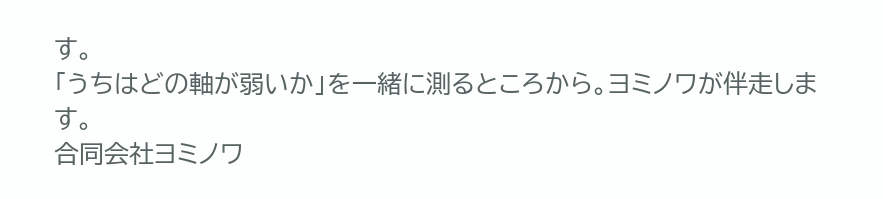す。
「うちはどの軸が弱いか」を一緒に測るところから。ヨミノワが伴走します。
合同会社ヨミノワ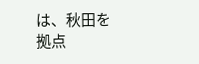は、秋田を拠点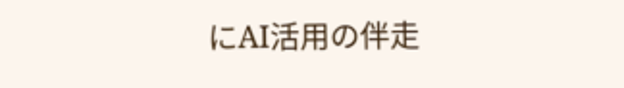にAI活用の伴走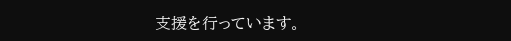支援を行っています。